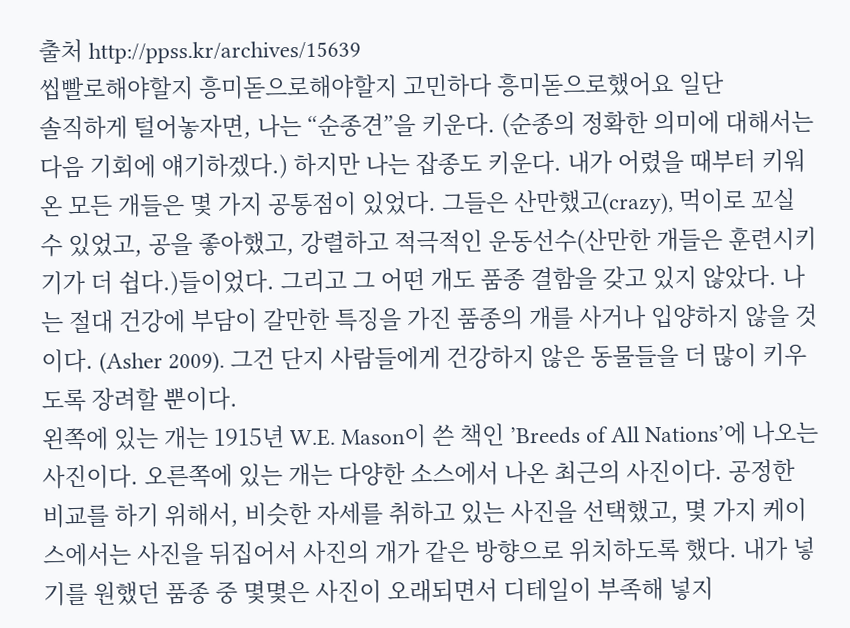출처 http://ppss.kr/archives/15639
씹빨로해야할지 흥미돋으로해야할지 고민하다 흥미돋으로했어요 일단
솔직하게 털어놓자면, 나는 “순종견”을 키운다. (순종의 정확한 의미에 대해서는 다음 기회에 얘기하겠다.) 하지만 나는 잡종도 키운다. 내가 어렸을 때부터 키워온 모든 개들은 몇 가지 공통점이 있었다. 그들은 산만했고(crazy), 먹이로 꼬실 수 있었고, 공을 좋아했고, 강렬하고 적극적인 운동선수(산만한 개들은 훈련시키기가 더 쉽다.)들이었다. 그리고 그 어떤 개도 품종 결함을 갖고 있지 않았다. 나는 절대 건강에 부담이 갈만한 특징을 가진 품종의 개를 사거나 입양하지 않을 것이다. (Asher 2009). 그건 단지 사람들에게 건강하지 않은 동물들을 더 많이 키우도록 장려할 뿐이다.
왼쪽에 있는 개는 1915년 W.E. Mason이 쓴 책인 ’Breeds of All Nations’에 나오는 사진이다. 오른쪽에 있는 개는 다양한 소스에서 나온 최근의 사진이다. 공정한 비교를 하기 위해서, 비슷한 자세를 취하고 있는 사진을 선택했고, 몇 가지 케이스에서는 사진을 뒤집어서 사진의 개가 같은 방향으로 위치하도록 했다. 내가 넣기를 원했던 품종 중 몇몇은 사진이 오래되면서 디테일이 부족해 넣지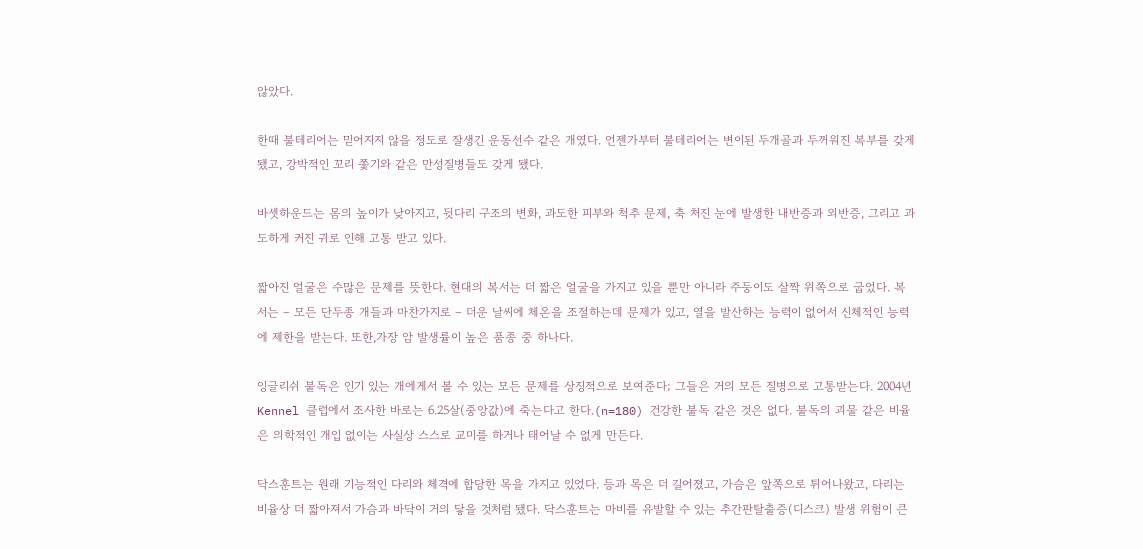않았다.

한때 불테리어는 믿어지지 않을 정도로 잘생긴 운동선수 같은 개였다. 언젠가부터 불테리어는 변이된 두개골과 두꺼워진 복부를 갖게 됐고, 강박적인 꼬리 쫓기와 같은 만성질병들도 갖게 됐다.

바셋하운드는 몸의 높이가 낮아지고, 뒷다리 구조의 변화, 과도한 피부와 척추 문제, 축 처진 눈에 발생한 내반증과 외반증, 그리고 과도하게 커진 귀로 인해 고통 받고 있다.

짧아진 얼굴은 수많은 문제를 뜻한다. 현대의 복서는 더 짧은 얼굴을 가지고 있을 뿐만 아니라 주둥이도 살짝 위쪽으로 굽었다. 복서는 – 모든 단두종 개들과 마찬가지로 – 더운 날씨에 체온을 조절하는데 문제가 있고, 열을 발산하는 능력이 없어서 신체적인 능력에 제한을 받는다. 또한,가장 암 발생률이 높은 품종 중 하나다.

잉글리쉬 불독은 인기 있는 개에게서 볼 수 있는 모든 문제를 상징적으로 보여준다; 그들은 거의 모든 질병으로 고통받는다. 2004년 Kennel 클럽에서 조사한 바로는 6.25살(중앙값)에 죽는다고 한다.(n=180) 건강한 불독 같은 것은 없다. 불독의 괴물 같은 비율은 의학적인 개입 없이는 사실상 스스로 교미를 하거나 태어날 수 없게 만든다.

닥스훈트는 원래 기능적인 다리와 체격에 합당한 목을 가지고 있었다. 등과 목은 더 길어졌고, 가슴은 앞쪽으로 튀어나왔고, 다리는 비율상 더 짧아져서 가슴과 바닥이 거의 닿을 것처럼 됐다. 닥스훈트는 마비를 유발할 수 있는 추간판탈출증(디스크) 발생 위험이 큰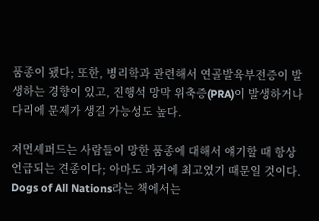품종이 됐다; 또한, 병리학과 관련해서 연골발육부전증이 발생하는 경향이 있고, 진행석 망막 위축증(PRA)이 발생하거나 다리에 문제가 생길 가능성도 높다.

저먼셰퍼드는 사람들이 망한 품종에 대해서 얘기할 때 항상 언급되는 견종이다; 아마도 과거에 최고였기 때문일 것이다. Dogs of All Nations라는 책에서는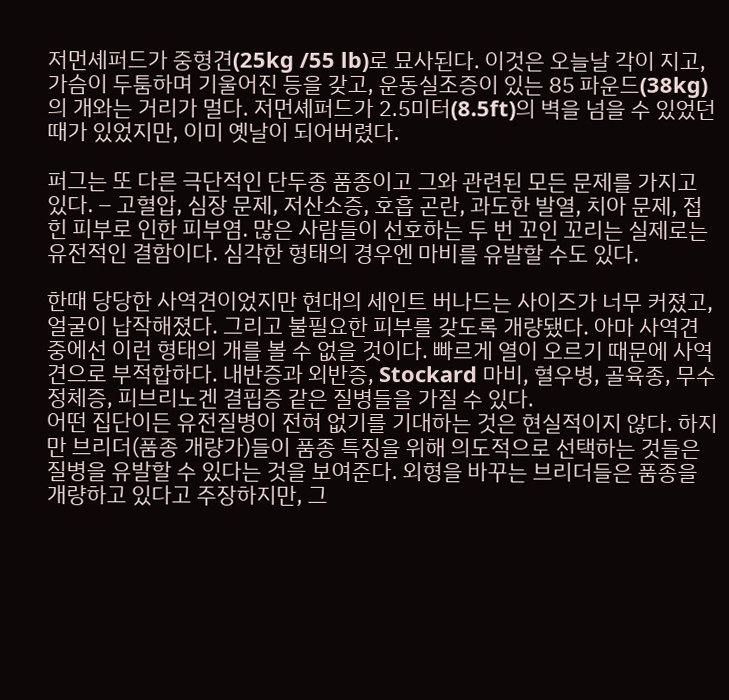저먼셰퍼드가 중형견(25kg /55 lb)로 묘사된다. 이것은 오늘날 각이 지고, 가슴이 두툼하며 기울어진 등을 갖고, 운동실조증이 있는 85 파운드(38kg)의 개와는 거리가 멀다. 저먼셰퍼드가 2.5미터(8.5ft)의 벽을 넘을 수 있었던 때가 있었지만, 이미 옛날이 되어버렸다.

퍼그는 또 다른 극단적인 단두종 품종이고 그와 관련된 모든 문제를 가지고 있다. – 고혈압, 심장 문제, 저산소증, 호흡 곤란, 과도한 발열, 치아 문제, 접힌 피부로 인한 피부염. 많은 사람들이 선호하는 두 번 꼬인 꼬리는 실제로는 유전적인 결함이다. 심각한 형태의 경우엔 마비를 유발할 수도 있다.

한때 당당한 사역견이었지만 현대의 세인트 버나드는 사이즈가 너무 커졌고, 얼굴이 납작해졌다. 그리고 불필요한 피부를 갖도록 개량됐다. 아마 사역견 중에선 이런 형태의 개를 볼 수 없을 것이다. 빠르게 열이 오르기 때문에 사역견으로 부적합하다. 내반증과 외반증, Stockard 마비, 혈우병, 골육종, 무수정체증, 피브리노겐 결핍증 같은 질병들을 가질 수 있다.
어떤 집단이든 유전질병이 전혀 없기를 기대하는 것은 현실적이지 않다. 하지만 브리더(품종 개량가)들이 품종 특징을 위해 의도적으로 선택하는 것들은 질병을 유발할 수 있다는 것을 보여준다. 외형을 바꾸는 브리더들은 품종을 개량하고 있다고 주장하지만, 그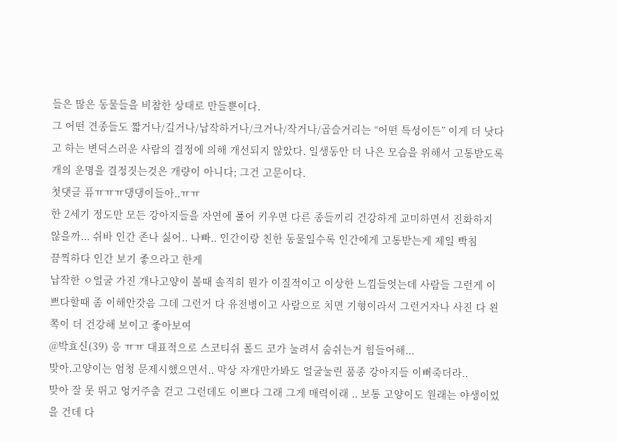들은 많은 동물들을 비참한 상태로 만들뿐이다.
그 어떤 견종들도 짧거나/길거나/납작하거나/크거나/작거나/곱슬거리는 “어떤 특성이든” 이게 더 낫다고 하는 변덕스러운 사람의 결정에 의해 개선되지 않았다. 일생동안 더 나은 모습을 위해서 고통받도록 개의 운명을 결정짓는것은 개량이 아니다; 그건 고문이다.
첫댓글 퓨ㅠㅠㅠ댕댕이들아..ㅠㅠ
한 2세기 정도만 모든 강아지들을 자연에 풀어 키우면 다른 종들끼리 건강하게 교미하면서 진화하지 않을까... 쉬바 인간 존나 싫어.. 나빠.. 인간이랑 친한 동물일수록 인간에게 고통받는게 제일 빡침
끔찍하다 인간 보기 좋으라고 한게
납작한 ㅇ얼굴 가진 개나고양이 볼때 솔직히 뭔가 이질적이고 이상한 느낌들엇는데 사람들 그런게 이쁘다할때 좀 이해안갓음 그데 그런거 다 유전병이고 사람으로 치면 기형이라서 그런거자나 사진 다 왼쪽이 더 건강해 보이고 좋아보여
@박효신(39) 응 ㅠㅠ 대표적으로 스코티쉬 폴드 코가 눌려서 숨쉬는거 힘들어해...
맞아.고양이는 엄청 문제시했으면서.. 막상 자개만가봐도 얼굴눌린 품종 강아지들 이뻐죽더라..
맞아 잘 못 뛰고 엉거주춤 걷고 그런데도 이쁘다 그래 그게 매력이래 .. 보통 고양이도 원래는 야생이었을 건데 다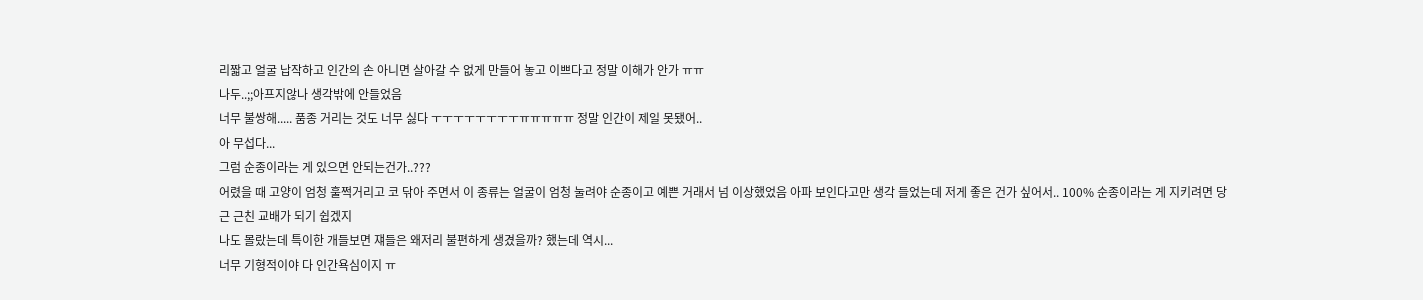리짧고 얼굴 납작하고 인간의 손 아니면 살아갈 수 없게 만들어 놓고 이쁘다고 정말 이해가 안가 ㅠㅠ
나두..;;아프지않나 생각밖에 안들었음
너무 불쌍해..... 품종 거리는 것도 너무 싫다 ㅜㅜㅜㅜㅜㅜㅜㅜㅠㅠㅠㅠㅠ 정말 인간이 제일 못됐어..
아 무섭다...
그럼 순종이라는 게 있으면 안되는건가..???
어렸을 때 고양이 엄청 훌쩍거리고 코 닦아 주면서 이 종류는 얼굴이 엄청 눌려야 순종이고 예쁜 거래서 넘 이상했었음 아파 보인다고만 생각 들었는데 저게 좋은 건가 싶어서.. 100% 순종이라는 게 지키려면 당근 근친 교배가 되기 쉽겠지
나도 몰랐는데 특이한 개들보면 쟤들은 왜저리 불편하게 생겼을까? 했는데 역시...
너무 기형적이야 다 인간욕심이지 ㅠ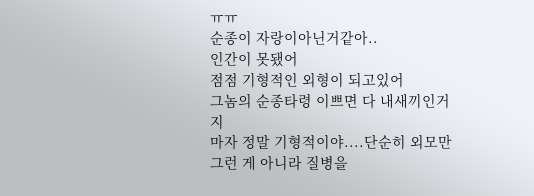ㅠㅠ
순종이 자랑이아닌거같아..
인간이 못됐어
점점 기형적인 외형이 되고있어
그놈의 순종타령 이쁘면 다 내새끼인거지
마자 정말 기형적이야....단순히 외모만 그런 게 아니라 질병을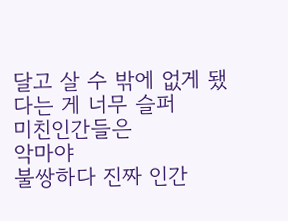달고 살 수 밖에 없게 됐다는 게 너무 슬퍼
미친인간들은
악마야
불쌍하다 진짜 인간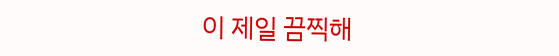이 제일 끔찍해